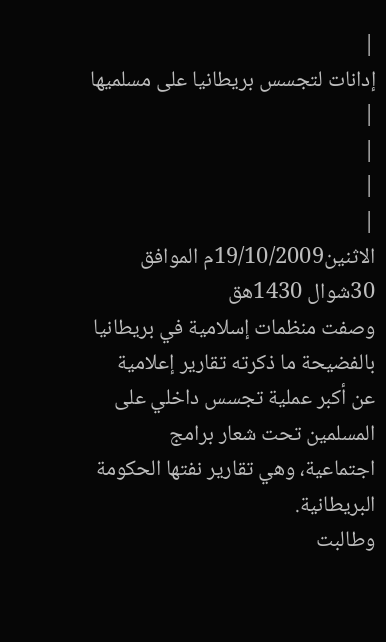|
إدانات لتجسس بريطانيا على مسلميها |
|
|
|
الاثنين19/10/2009م الموافق 30شوال 1430هق
وصفت منظمات إسلامية في بريطانيا بالفضيحة ما ذكرته تقارير إعلامية عن أكبر عملية تجسس داخلي على المسلمين تحت شعار برامج اجتماعية، وهي تقارير نفتها الحكومة البريطانية.
وطالبت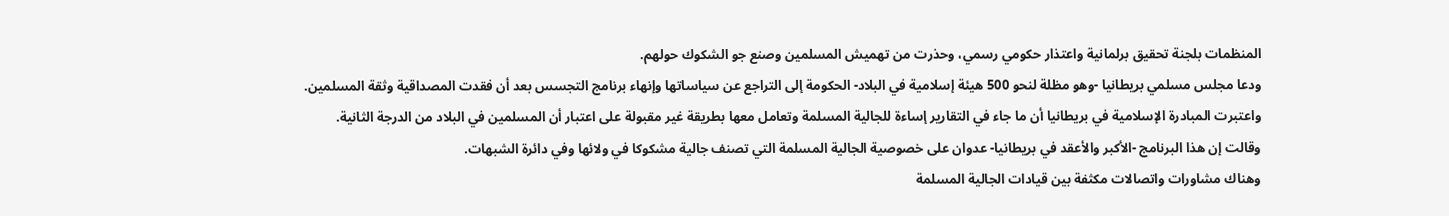المنظمات بلجنة تحقيق برلمانية واعتذار حكومي رسمي، وحذرت من تهميش المسلمين وصنع جو الشكوك حولهم.
ودعا مجلس مسلمي بريطانيا -وهو مظلة لنحو 500 هيئة إسلامية في البلاد- الحكومة إلى التراجع عن سياساتها وإنهاء برنامج التجسس بعد أن فقدت المصداقية وثقة المسلمين.
واعتبرت المبادرة الإسلامية في بريطانيا أن ما جاء في التقارير إساءة للجالية المسلمة وتعامل معها بطريقة غير مقبولة على اعتبار أن المسلمين في البلاد من الدرجة الثانية.
وقالت إن هذا البرنامج -الأكبر والأعقد في بريطانيا- عدوان على خصوصية الجالية المسلمة التي تصنف جالية مشكوكا في ولائها وفي دائرة الشبهات.
وهناك مشاورات واتصالات مكثفة بين قيادات الجالية المسلمة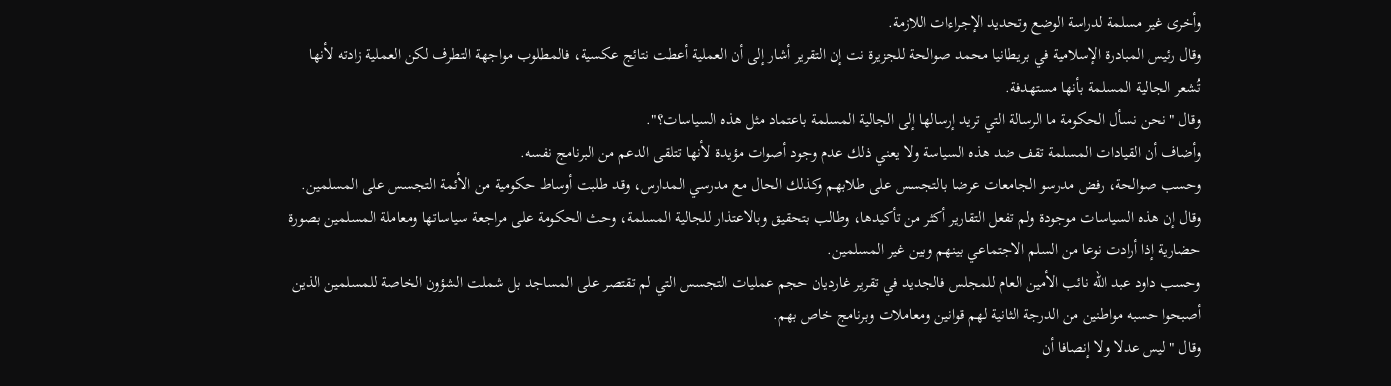وأخرى غير مسلمة لدراسة الوضع وتحديد الإجراءات اللازمة.
وقال رئيس المبادرة الإسلامية في بريطانيا محمد صوالحة للجزيرة نت إن التقرير أشار إلى أن العملية أعطت نتائج عكسية، فالمطلوب مواجهة التطرف لكن العملية زادته لأنها تُشعر الجالية المسلمة بأنها مستهدفة.
وقال "نحن نسأل الحكومة ما الرسالة التي تريد إرسالها إلى الجالية المسلمة باعتماد مثل هذه السياسات؟".
وأضاف أن القيادات المسلمة تقف ضد هذه السياسة ولا يعني ذلك عدم وجود أصوات مؤيدة لأنها تتلقى الدعم من البرنامج نفسه.
وحسب صوالحة، رفض مدرسو الجامعات عرضا بالتجسس على طلابهم وكذلك الحال مع مدرسي المدارس، وقد طلبت أوساط حكومية من الأئمة التجسس على المسلمين.
وقال إن هذه السياسات موجودة ولم تفعل التقارير أكثر من تأكيدها، وطالب بتحقيق وبالاعتذار للجالية المسلمة، وحث الحكومة على مراجعة سياساتها ومعاملة المسلمين بصورة حضارية إذا أرادت نوعا من السلم الاجتماعي بينهم وبين غير المسلمين.
وحسب داود عبد الله نائب الأمين العام للمجلس فالجديد في تقرير غارديان حجم عمليات التجسس التي لم تقتصر على المساجد بل شملت الشؤون الخاصة للمسلمين الذين أصبحوا حسبه مواطنين من الدرجة الثانية لهم قوانين ومعاملات وبرنامج خاص بهم.
وقال "ليس عدلا ولا إنصافا أن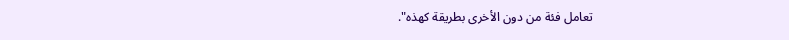تعامل فئة من دون الأخرى بطريقة كهذه".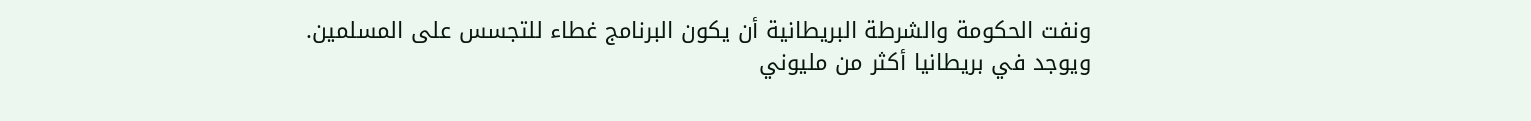ونفت الحكومة والشرطة البريطانية أن يكون البرنامج غطاء للتجسس على المسلمين.
ويوجد في بريطانيا أكثر من مليوني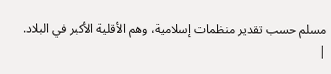مسلم حسب تقدير منظمات إسلامية، وهم الأقلية الأكبر في البلاد.
|